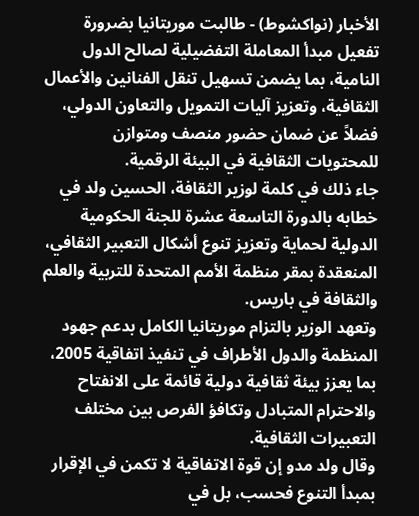الأخبار (نواكشوط) - طالبت موريتانيا بضرورة تفعيل مبدأ المعاملة التفضيلية لصالح الدول النامية، بما يضمن تسهيل تنقل الفنانين والأعمال الثقافية، وتعزيز آليات التمويل والتعاون الدولي، فضلاً عن ضمان حضور منصف ومتوازن للمحتويات الثقافية في البيئة الرقمية.
جاء ذلك في كلمة لوزير الثقافة، الحسين ولد في خطابه بالدورة التاسعة عشرة للجنة الحكومية الدولية لحماية وتعزيز تنوع أشكال التعبير الثقافي، المنعقدة بمقر منظمة الأمم المتحدة للتربية والعلم والثقافة في باريس.
وتعهد الوزير بالتزام موريتانيا الكامل بدعم جهود المنظمة والدول الأطراف في تنفيذ اتفاقية 2005، بما يعزز بيئة ثقافية دولية قائمة على الانفتاح والاحترام المتبادل وتكافؤ الفرص بين مختلف التعبيرات الثقافية.
وقال ولد مدو إن قوة الاتفاقية لا تكمن في الإقرار بمبدأ التنوع فحسب، بل في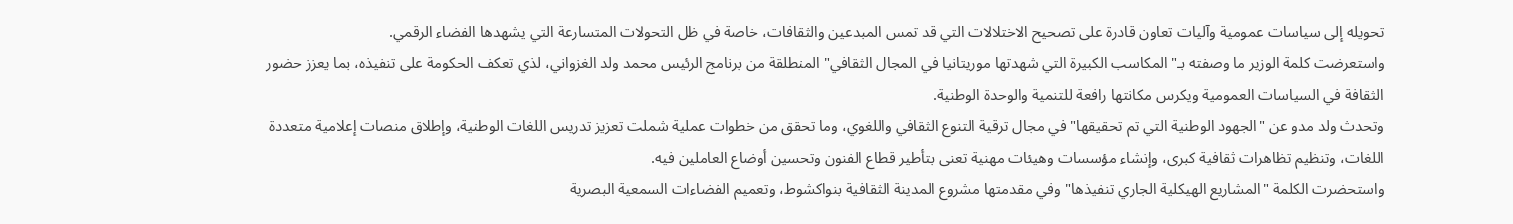تحويله إلى سياسات عمومية وآليات تعاون قادرة على تصحيح الاختلالات التي قد تمس المبدعين والثقافات، خاصة في ظل التحولات المتسارعة التي يشهدها الفضاء الرقمي.
واستعرضت كلمة الوزير ما وصفته بـ"المكاسب الكبيرة التي شهدتها موريتانيا في المجال الثقافي" المنطلقة من برنامج الرئيس محمد ولد الغزواني، لذي تعكف الحكومة على تنفيذه، بما يعزز حضور الثقافة في السياسات العمومية ويكرس مكانتها رافعة للتنمية والوحدة الوطنية.
وتحدث ولد مدو عن "الجهود الوطنية التي تم تحقيقها" في مجال ترقية التنوع الثقافي واللغوي، وما تحقق من خطوات عملية شملت تعزيز تدريس اللغات الوطنية، وإطلاق منصات إعلامية متعددة اللغات، وتنظيم تظاهرات ثقافية كبرى، وإنشاء مؤسسات وهيئات مهنية تعنى بتأطير قطاع الفنون وتحسين أوضاع العاملين فيه.
واستحضرت الكلمة "المشاريع الهيكلية الجاري تنفيذها" وفي مقدمتها مشروع المدينة الثقافية بنواكشوط، وتعميم الفضاءات السمعية البصرية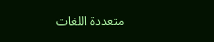متعددة اللغات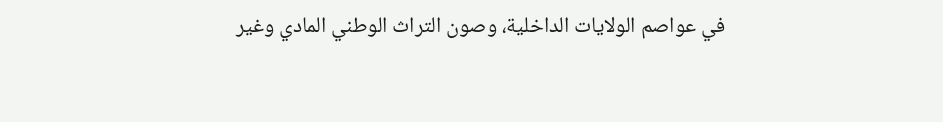في عواصم الولايات الداخلية، وصون التراث الوطني المادي وغير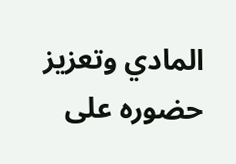المادي وتعزيز حضوره على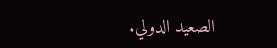الصعيد الدولي.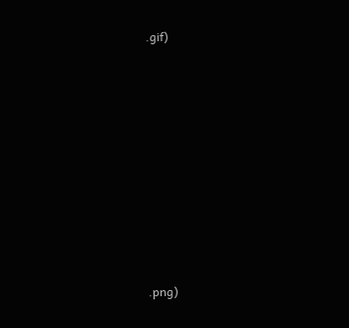.gif)
















.png)